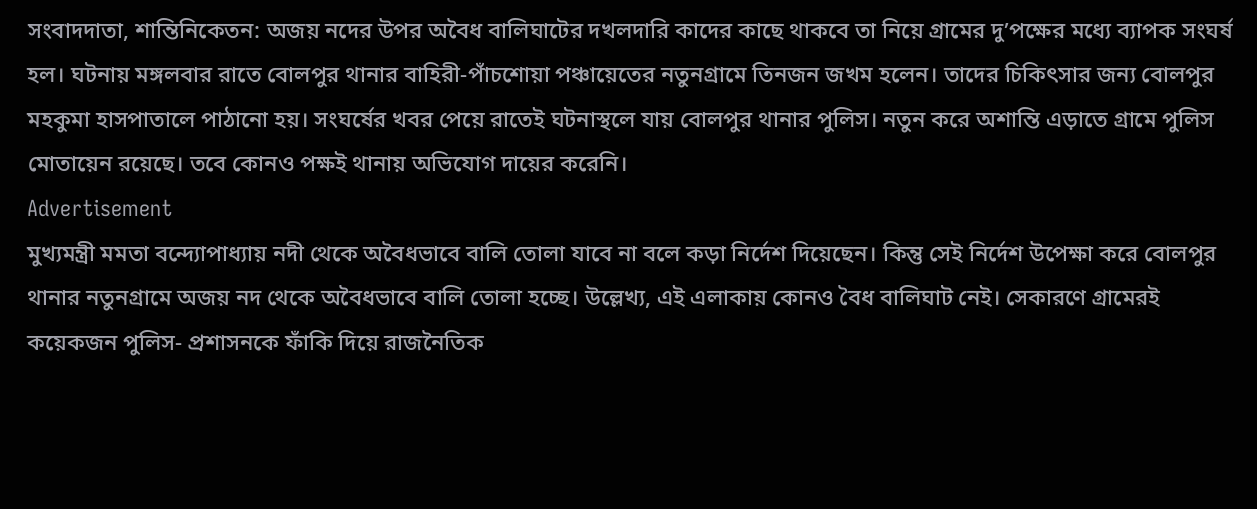সংবাদদাতা, শান্তিনিকেতন: অজয় নদের উপর অবৈধ বালিঘাটের দখলদারি কাদের কাছে থাকবে তা নিয়ে গ্রামের দু’পক্ষের মধ্যে ব্যাপক সংঘর্ষ হল। ঘটনায় মঙ্গলবার রাতে বোলপুর থানার বাহিরী-পাঁচশোয়া পঞ্চায়েতের নতুনগ্রামে তিনজন জখম হলেন। তাদের চিকিৎসার জন্য বোলপুর মহকুমা হাসপাতালে পাঠানো হয়। সংঘর্ষের খবর পেয়ে রাতেই ঘটনাস্থলে যায় বোলপুর থানার পুলিস। নতুন করে অশান্তি এড়াতে গ্রামে পুলিস মোতায়েন রয়েছে। তবে কোনও পক্ষই থানায় অভিযোগ দায়ের করেনি।
Advertisement
মুখ্যমন্ত্রী মমতা বন্দ্যোপাধ্যায় নদী থেকে অবৈধভাবে বালি তোলা যাবে না বলে কড়া নির্দেশ দিয়েছেন। কিন্তু সেই নির্দেশ উপেক্ষা করে বোলপুর থানার নতুনগ্রামে অজয় নদ থেকে অবৈধভাবে বালি তোলা হচ্ছে। উল্লেখ্য, এই এলাকায় কোনও বৈধ বালিঘাট নেই। সেকারণে গ্রামেরই কয়েকজন পুলিস- প্রশাসনকে ফাঁকি দিয়ে রাজনৈতিক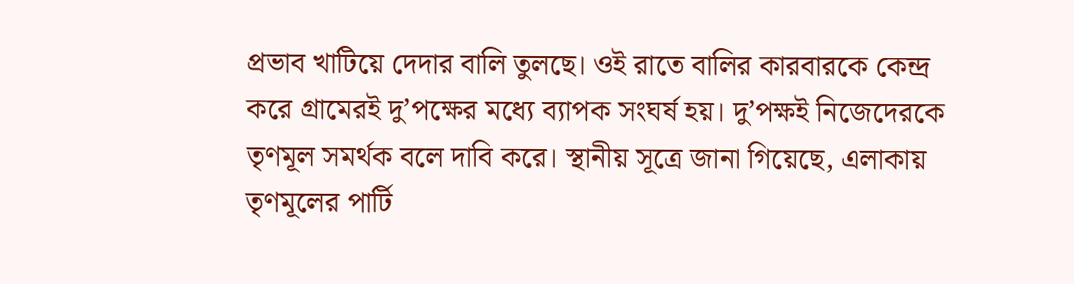প্রভাব খাটিয়ে দেদার বালি তুলছে। ওই রাতে বালির কারবারকে কেন্দ্র করে গ্রামেরই দু’পক্ষের মধ্যে ব্যাপক সংঘর্ষ হয়। দু’পক্ষই নিজেদেরকে তৃণমূল সমর্থক বলে দাবি করে। স্থানীয় সূত্রে জানা গিয়েছে, এলাকায় তৃণমূলের পার্টি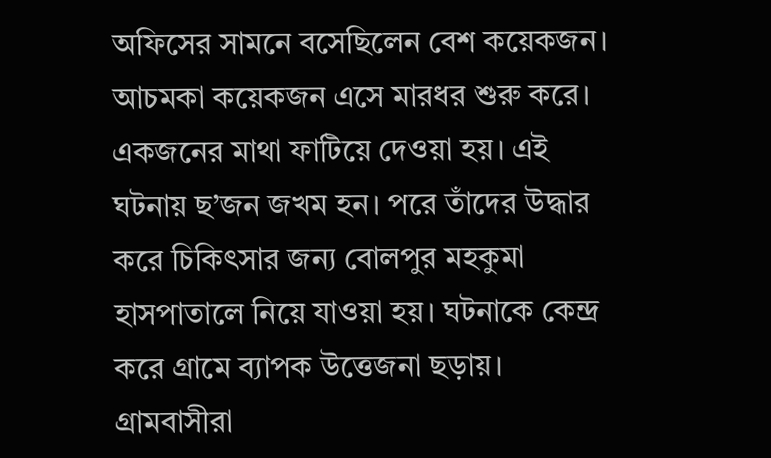অফিসের সামনে বসেছিলেন বেশ কয়েকজন। আচমকা কয়েকজন এসে মারধর শুরু করে। একজনের মাথা ফাটিয়ে দেওয়া হয়। এই ঘটনায় ছ’জন জখম হন। পরে তাঁদের উদ্ধার করে চিকিৎসার জন্য বোলপুর মহকুমা হাসপাতালে নিয়ে যাওয়া হয়। ঘটনাকে কেন্দ্র করে গ্রামে ব্যাপক উত্তেজনা ছড়ায়। গ্রামবাসীরা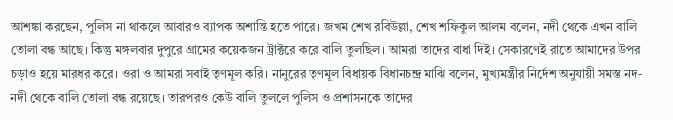আশঙ্কা করছেন, পুলিস না থাকলে আবারও ব্যাপক অশান্তি হতে পারে। জখম শেখ রবিউল্লা, শেখ শফিকুল আলম বলেন, নদী থেকে এখন বালি তোলা বন্ধ আছে। কিন্তু মঙ্গলবার দুপুরে গ্রামের কয়েকজন ট্রাক্টরে করে বালি তুলছিল। আমরা তাদের বাধা দিই। সেকারণেই রাতে আমাদের উপর চড়াও হয়ে মারধর করে। ওরা ও আমরা সবাই তৃণমূল করি। নানুরের তৃণমূল বিধায়ক বিধানচন্দ্র মাঝি বলেন, মুখ্যমন্ত্রীর নির্দেশ অনুযায়ী সমস্ত নদ-নদী থেকে বালি তোলা বন্ধ রয়েছে। তারপরও কেউ বালি তুললে পুলিস ও প্রশাসনকে তাদের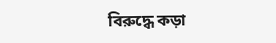বিরুদ্ধে কড়া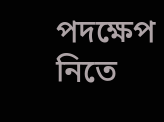পদক্ষেপ নিতে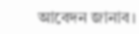আবেদন জানাব।